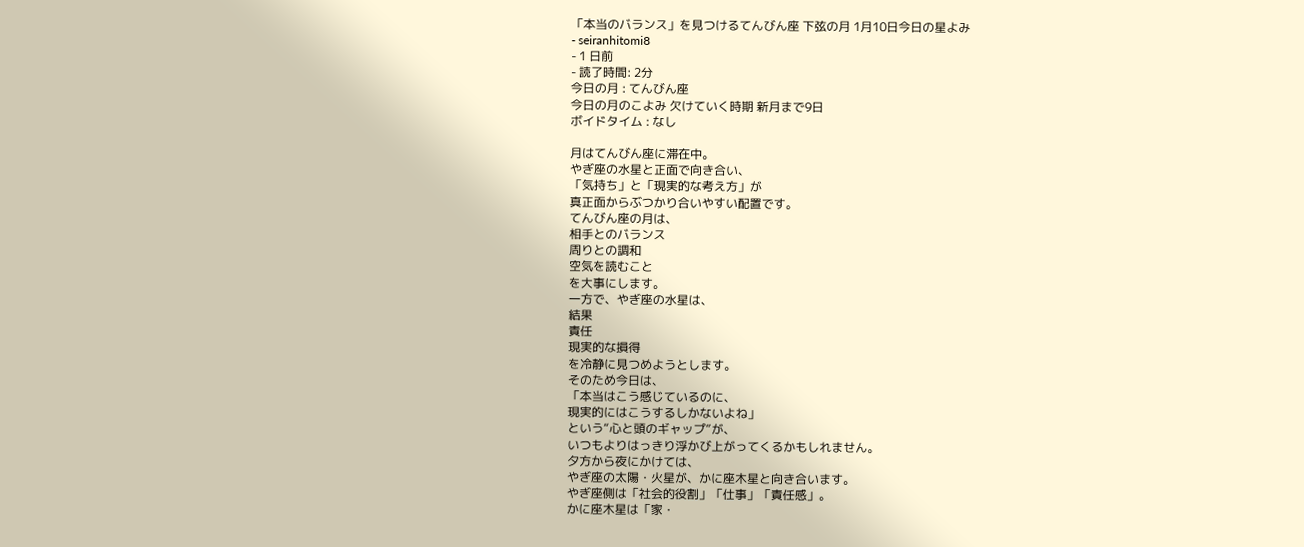「本当のバランス」を見つけるてんびん座 下弦の月 1月10日今日の星よみ
- seiranhitomi8
- 1 日前
- 読了時間: 2分
今日の月 : てんびん座
今日の月のこよみ 欠けていく時期 新月まで9日
ボイドタイム : なし

月はてんびん座に滞在中。
やぎ座の水星と正面で向き合い、
「気持ち」と「現実的な考え方」が
真正面からぶつかり合いやすい配置です。
てんびん座の月は、
相手とのバランス
周りとの調和
空気を読むこと
を大事にします。
一方で、やぎ座の水星は、
結果
責任
現実的な損得
を冷静に見つめようとします。
そのため今日は、
「本当はこう感じているのに、
現実的にはこうするしかないよね」
という“心と頭のギャップ”が、
いつもよりはっきり浮かび上がってくるかもしれません。
夕方から夜にかけては、
やぎ座の太陽・火星が、かに座木星と向き合います。
やぎ座側は「社会的役割」「仕事」「責任感」。
かに座木星は「家・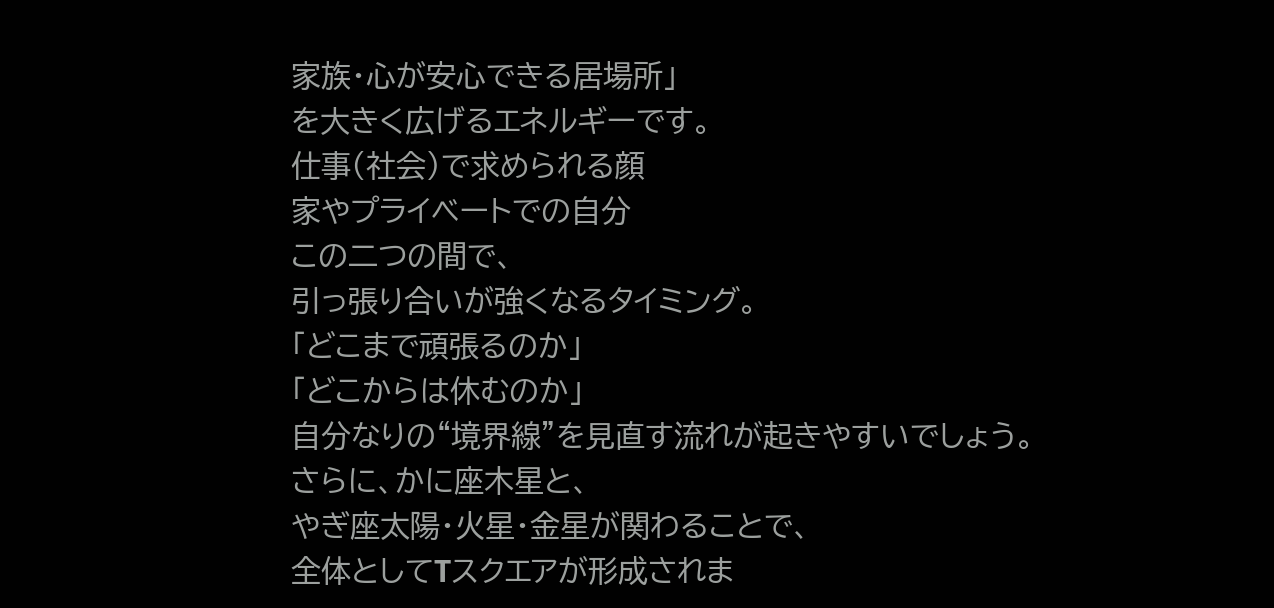家族・心が安心できる居場所」
を大きく広げるエネルギーです。
仕事(社会)で求められる顔
家やプライベートでの自分
この二つの間で、
引っ張り合いが強くなるタイミング。
「どこまで頑張るのか」
「どこからは休むのか」
自分なりの“境界線”を見直す流れが起きやすいでしょう。
さらに、かに座木星と、
やぎ座太陽・火星・金星が関わることで、
全体としてTスクエアが形成されま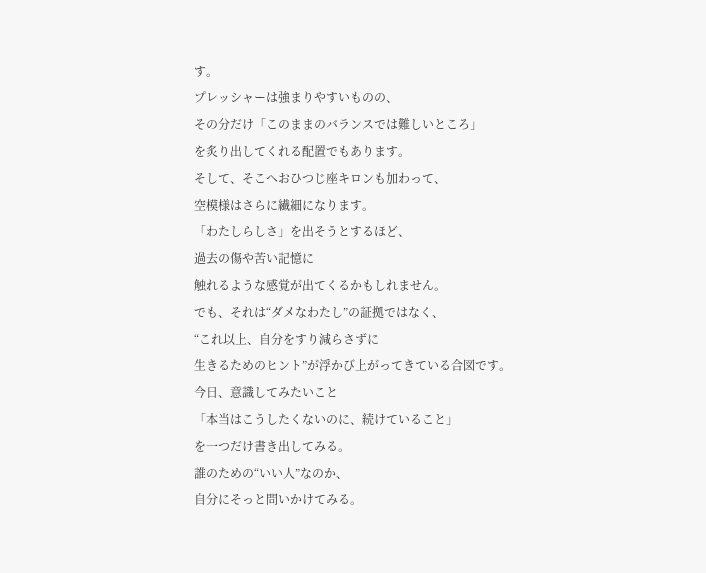す。
プレッシャーは強まりやすいものの、
その分だけ「このままのバランスでは難しいところ」
を炙り出してくれる配置でもあります。
そして、そこへおひつじ座キロンも加わって、
空模様はさらに繊細になります。
「わたしらしさ」を出そうとするほど、
過去の傷や苦い記憶に
触れるような感覚が出てくるかもしれません。
でも、それは“ダメなわたし”の証拠ではなく、
“これ以上、自分をすり減らさずに
生きるためのヒント”が浮かび上がってきている合図です。
今日、意識してみたいこと
「本当はこうしたくないのに、続けていること」
を一つだけ書き出してみる。
誰のための“いい人”なのか、
自分にそっと問いかけてみる。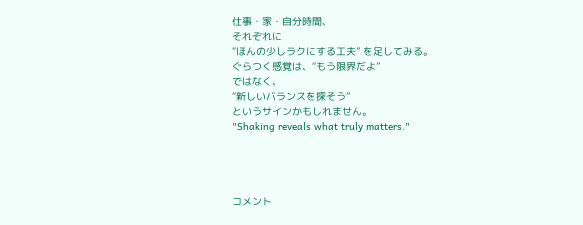仕事・家・自分時間、
それぞれに
“ほんの少しラクにする工夫” を足してみる。
ぐらつく感覚は、“もう限界だよ”
ではなく、
“新しいバランスを探そう”
というサインかもしれません。
"Shaking reveals what truly matters."




コメント